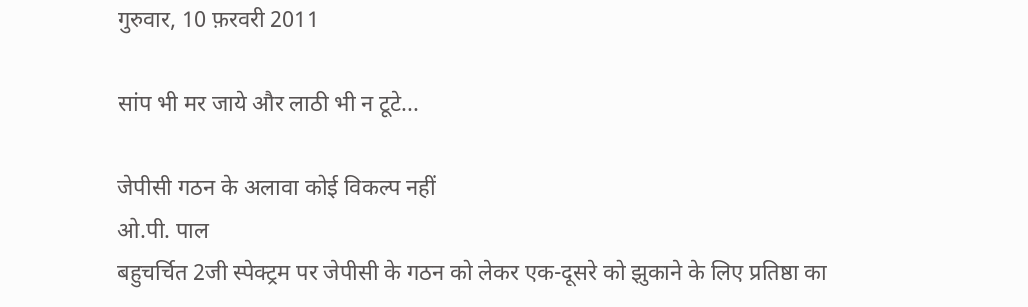गुरुवार, 10 फ़रवरी 2011

सांप भी मर जाये और लाठी भी न टूटे...

जेपीसी गठन के अलावा कोई विकल्प नहीं
ओ.पी. पाल
बहुचर्चित 2जी स्पेक्ट्रम पर जेपीसी के गठन को लेकर एक-दूसरे को झुकाने के लिए प्रतिष्ठा का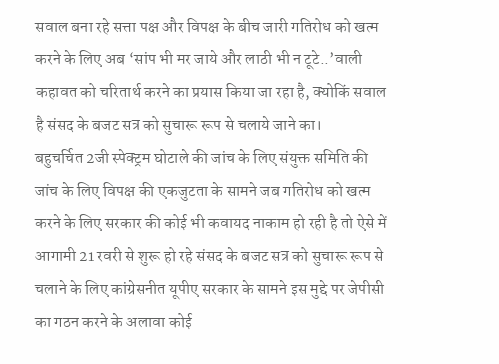सवाल बना रहे सत्ता पक्ष और विपक्ष के बीच जारी गतिरोध को खत्म करने के लिए अब ‘सांप भी मर जाये और लाठी भी न टूटे..’वाली कहावत को चरितार्थ करने का प्रयास किया जा रहा है, क्योकिं सवाल है संसद के बजट सत्र को सुचारू रूप से चलाये जाने का।
बहुचर्चित 2जी स्पेक्ट्रम घोटाले की जांच के लिए संयुक्त समिति की जांच के लिए विपक्ष की एकजुटता के सामने जब गतिरोध को खत्म करने के लिए सरकार की कोई भी कवायद नाकाम हो रही है तो ऐसे में आगामी 21 रवरी से शुरू हो रहे संसद के बजट सत्र को सुचारू रूप से चलाने के लिए कांग्रेसनीत यूपीए सरकार के सामने इस मुद्दे पर जेपीसी का गठन करने के अलावा कोई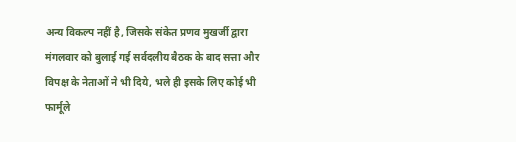अन्य विकल्प नहीं है, जिसके संकेत प्रणव मुखर्जी द्वारा मंगलवार को बुलाई गई सर्वदलीय बैठक के बाद सत्ता और विपक्ष के नेताओं ने भी दिये, भले ही इसके लिए कोई भी फार्मूले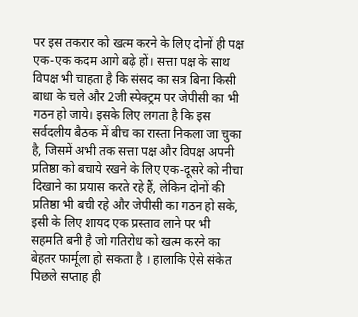पर इस तकरार को खत्म करने के लिए दोनों ही पक्ष एक-एक कदम आगे बढ़े हों। सत्ता पक्ष के साथ विपक्ष भी चाहता है कि संसद का सत्र बिना किसी बाधा के चले और 2जी स्पेक्ट्रम पर जेपीसी का भी गठन हो जाये। इसके लिए लगता है कि इस सर्वदलीय बैठक में बीच का रास्ता निकला जा चुका है, जिसमें अभी तक सत्ता पक्ष और विपक्ष अपनी प्रतिष्ठा को बचाये रखने के लिए एक-दूसरे को नीचा दिखाने का प्रयास करते रहे हैं, लेकिन दोनों की प्रतिष्ठा भी बची रहे और जेपीसी का गठन हो सके, इसी के लिए शायद एक प्रस्ताव लाने पर भी सहमति बनी है जो गतिरोध को खत्म करने का बेहतर फार्मूला हो सकता है । हालाकि ऐसे संकेत पिछले सप्ताह ही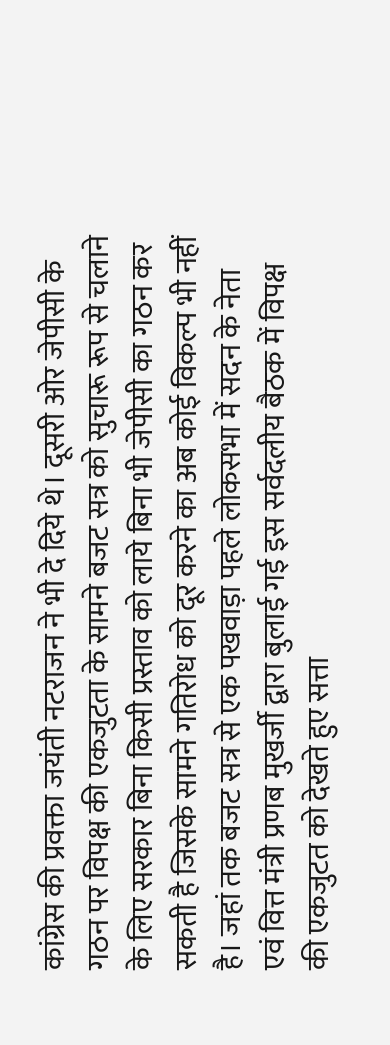कांग्रेस की प्रवक्ता जयंती नटराजन ने भी दे दिये थे। दूसरी ओर जेपीसी के गठन पर विपक्ष की एकजुटता के सामने बजट सत्र को सुचारू रूप से चलाने के लिए सरकार बिना किसी प्रस्ताव को लाये बिना भी जेपीसी का गठन कर सकती है जिसके सामने गतिरोध को दूर करने का अब कोई विकल्प भी नहीं है। जहां तक बजट सत्र से एक पखवाड़ा पहले लोकसभा में सदन के नेता एवं वित्त मंत्री प्रणब मुखर्जी द्वारा बुलाई गई इस सर्वदलीय बैठक में विपक्ष की एकजुटत को देखते हुए सत्ता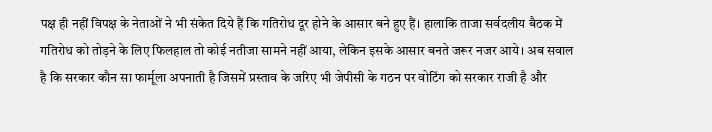पक्ष ही नहीं विपक्ष के नेताओं ने भी संकेत दिये हैं कि गतिरोध दूर होने के आसार बने हुए हैं। हालाकि ताजा सर्वदलीय बैठक में गतिरोध को तोड़ने के लिए फिलहाल तो कोई नतीजा सामने नहीं आया, लेकिन इसके आसार बनते जरूर नजर आये। अब सवाल है कि सरकार कौन सा फार्मूला अपनाती है जिसमें प्रस्ताव के जरिए भी जेपीसी के गठन पर वोटिंग को सरकार राजी है और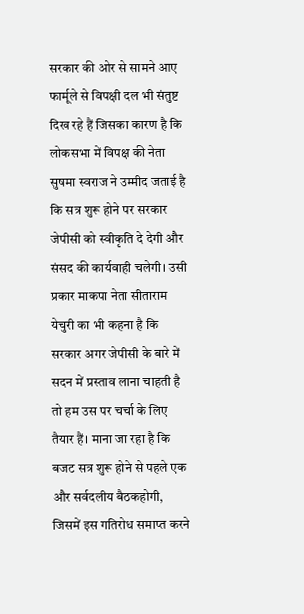सरकार की ओर से सामने आए फार्मूले से विपक्षी दल भी संतुष्ट दिख रहे हैं जिसका कारण है कि लोकसभा में विपक्ष की नेता सुषमा स्वराज ने उम्मीद जताई है कि सत्र शुरू होने पर सरकार जेपीसी को स्वीकृति दे देगी और संसद की कार्यवाही चलेगी। उसी प्रकार माकपा नेता सीताराम येचुरी का भी कहना है कि सरकार अगर जेपीसी के बारे में सदन में प्रस्ताव लाना चाहती है तो हम उस पर चर्चा के लिए तैयार हैं। माना जा रहा है कि बजट सत्र शुरू होने से पहले एक और सर्वदलीय बैठकहोगी, जिसमें इस गतिरोध समाप्त करने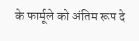के फार्मूले को अंतिम रूप दे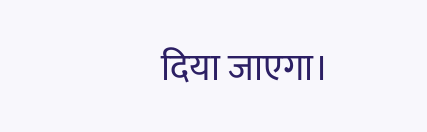दिया जाएगा।